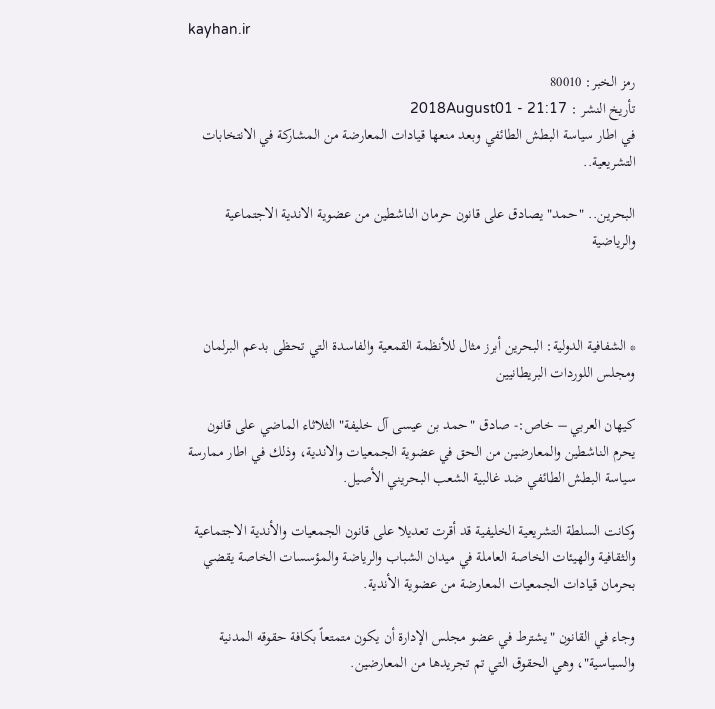kayhan.ir

رمز الخبر: 80010
تأريخ النشر : 2018August01 - 21:17
في اطار سياسة البطش الطائفي وبعد منعها قيادات المعارضة من المشاركة في الانتخابات التشريعية..

البحرين.. "حمد" يصادق على قانون حرمان الناشطين من عضوية الاندية الاجتماعية والرياضية



* الشفافية الدولية: البحرين أبرز مثال للأنظمة القمعية والفاسدة التي تحظى بدعم البرلمان ومجلس اللوردات البريطانيين

كيهان العربي – خاص:- صادق "حمد بن عيسى آل خليفة" الثلاثاء الماضي على قانون يحرم الناشطين والمعارضين من الحق في عضوية الجمعيات والاندية، وذلك في اطار ممارسة سياسة البطش الطائفي ضد غالبية الشعب البحريني الأصيل.

وكانت السلطة التشريعية الخليفية قد أقرت تعديلا على قانون الجمعيات والأندية الاجتماعية والثقافية والهيئات الخاصة العاملة في ميدان الشباب والرياضة والمؤسسات الخاصة يقضي بحرمان قيادات الجمعيات المعارضة من عضوية الأندية.

وجاء في القانون "يشترط في عضو مجلس الإدارة أن يكون متمتعاً بكافة حقوقه المدنية والسياسية"، وهي الحقوق التي تم تجريدها من المعارضين.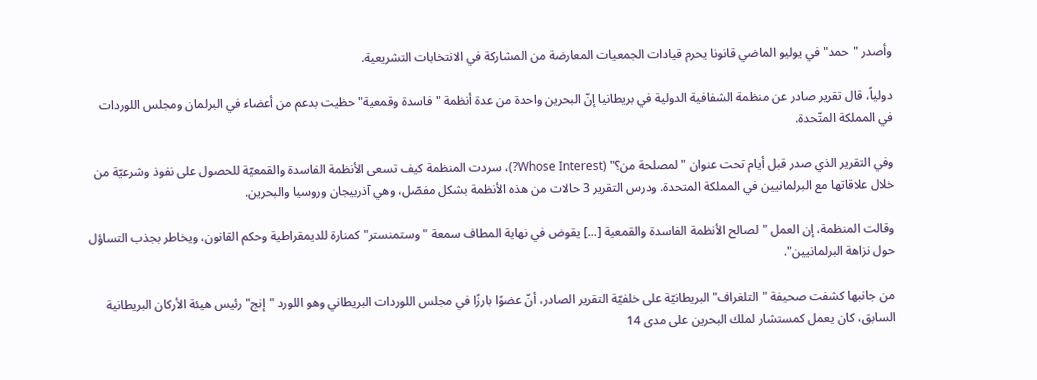وأصدر "حمد" في يوليو الماضي قانونا يحرم قيادات الجمعيات المعارضة من المشاركة في الانتخابات التشريعية.

دولياً، قال تقرير صادر عن منظمة الشفافية الدولية في بريطانيا إنّ البحرين واحدة من عدة أنظمة "فاسدة وقمعية" حظيت بدعم من أعضاء في البرلمان ومجلس اللوردات في المملكة المتّحدة.

وفي التقرير الذي صدر قبل أيام تحت عنوان "لمصلحة من؟" (Whose Interest?)، سردت المنظمة كيف تسعى الأنظمة الفاسدة والقمعيّة للحصول على نفوذ وشرعيّة من خلال علاقاتها مع البرلمانيين في المملكة المتحدة. ودرس التقرير 3 حالات من هذه الأنظمة بشكل مفصّل، وهي آذربيجان وروسيا والبحرين.

وقالت المنظمة، إن العمل "لصالح الأنظمة الفاسدة والقمعية [...] يقوض في نهاية المطاف سمعة "وستمنستر" كمنارة للديمقراطية وحكم القانون، ويخاطر بجذب التساؤل حول نزاهة البرلمانيين".

من جانبها كشفت صحيفة "التلغراف" البريطانيّة على خلفيّة التقرير الصادر، أنّ عضوًا بارزًا في مجلس اللوردات البريطاني وهو اللورد "إنج" رئيس هيئة الأركان البريطانية السابق، كان يعمل كمستشار لملك البحرين على مدى 14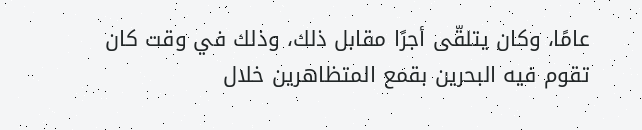عامًا، وكان يتلقّى أجرًا مقابل ذلك، وذلك في وقت كان تقوم فيه البحرين بقمع المتظاهرين خلال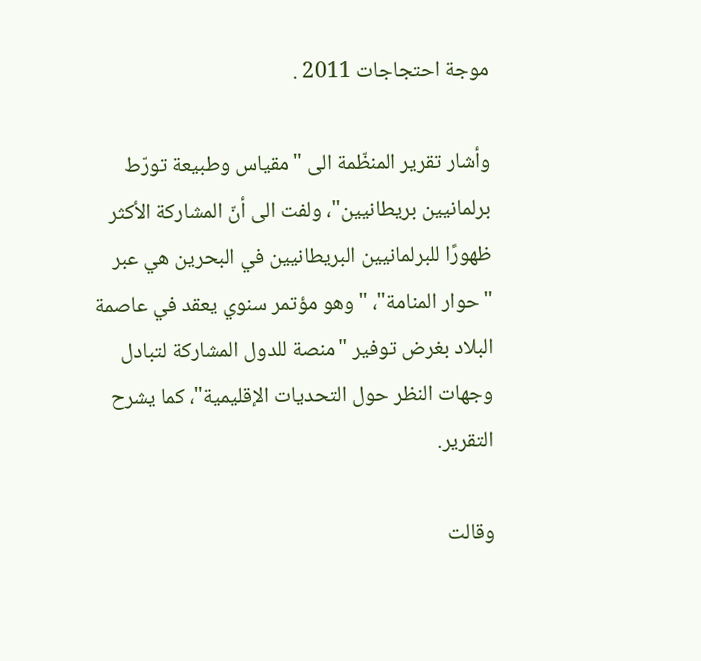موجة احتجاجات 2011 .

وأشار تقرير المنظّمة الى "مقياس وطبيعة تورّط برلمانيين بريطانيين"، ولفت الى أنّ المشاركة الأكثر ظهورًا للبرلمانيين البريطانيين في البحرين هي عبر "حوار المنامة"، "وهو مؤتمر سنوي يعقد في عاصمة البلاد بغرض توفير "منصة للدول المشاركة لتبادل وجهات النظر حول التحديات الإقليمية"، كما يشرح التقرير.

وقالت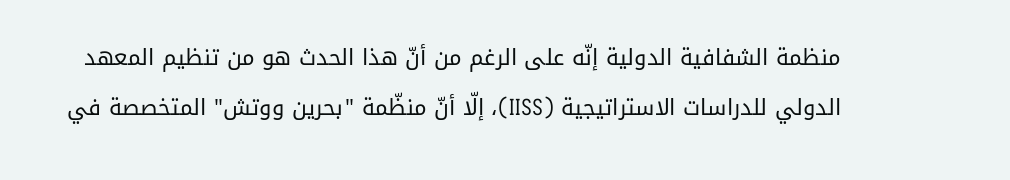منظمة الشفافية الدولية إنّه على الرغم من أنّ هذا الحدث هو من تنظيم المعهد الدولي للدراسات الاستراتيجية (IISS)، إلّا أنّ منظّمة "بحرين ووتش" المتخصصة في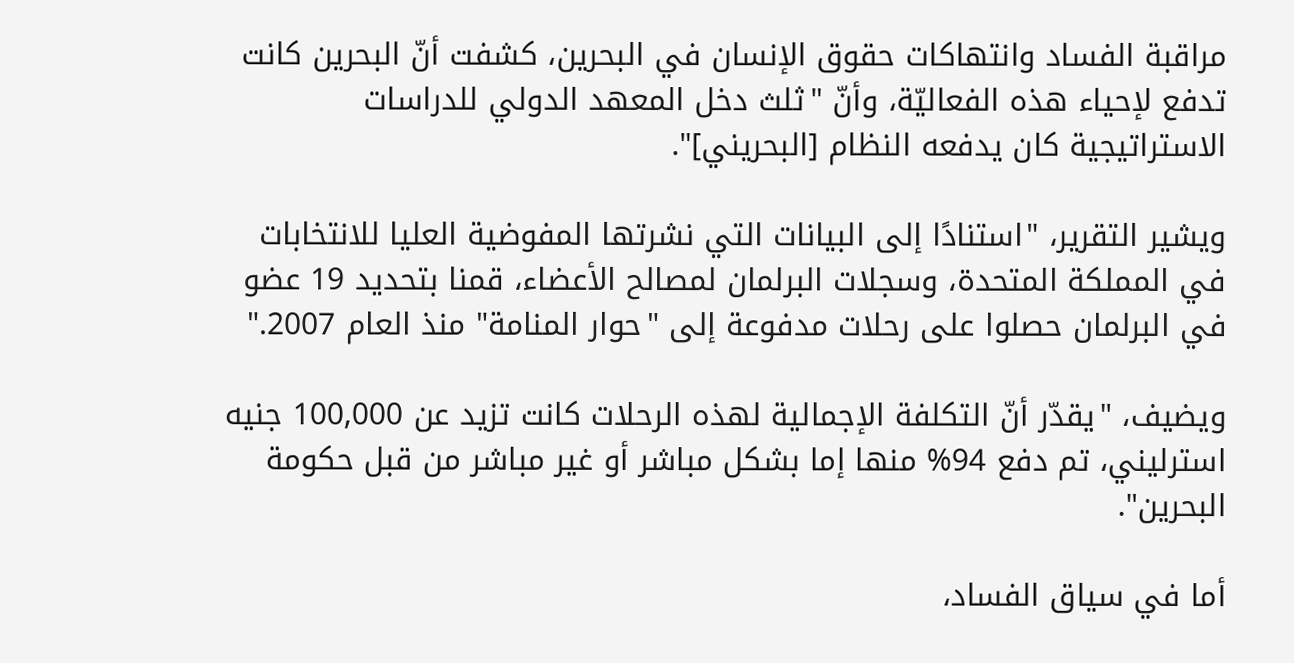مراقبة الفساد وانتهاكات حقوق الإنسان في البحرين، كشفت أنّ البحرين كانت تدفع لإحياء هذه الفعاليّة، وأنّ "ثلث دخل المعهد الدولي للدراسات الاستراتيجية كان يدفعه النظام [البحريني]".

ويشير التقرير، "استنادًا إلى البيانات التي نشرتها المفوضية العليا للانتخابات في المملكة المتحدة، وسجلات البرلمان لمصالح الأعضاء، قمنا بتحديد 19 عضو في البرلمان حصلوا على رحلات مدفوعة إلى "حوار المنامة" منذ العام 2007."

ويضيف، "يقدّر أنّ التكلفة الإجمالية لهذه الرحلات كانت تزيد عن 100,000 جنيه استرليني، تم دفع 94% منها إما بشكل مباشر أو غير مباشر من قبل حكومة البحرين".

أما في سياق الفساد،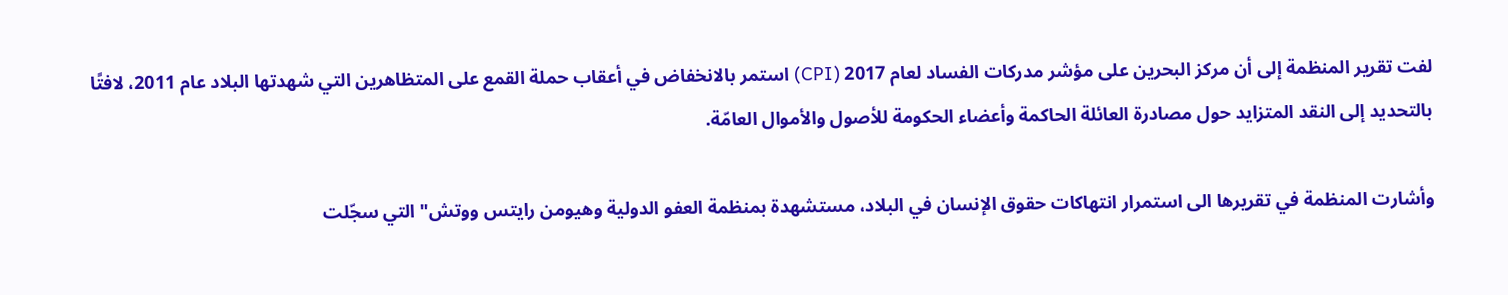لفت تقرير المنظمة إلى أن مركز البحرين على مؤشر مدركات الفساد لعام 2017 (CPI) استمر بالانخفاض في أعقاب حملة القمع على المتظاهرين التي شهدتها البلاد عام 2011، لافتًا بالتحديد إلى النقد المتزايد حول مصادرة العائلة الحاكمة وأعضاء الحكومة للأصول والأموال العامّة.

وأشارت المنظمة في تقريرها الى استمرار انتهاكات حقوق الإنسان في البلاد، مستشهدة بمنظمة العفو الدولية وهيومن رايتس ووتش" التي سجّلت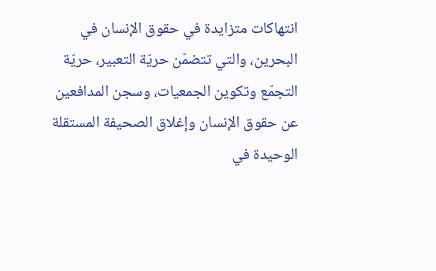انتهاكات متزايدة في حقوق الإنسان في البحرين، والتي تتضمّن حريّة التعبير، حريّة التجمّع وتكوين الجمعيات، وسجن المدافعين عن حقوق الإنسان وإغلاق الصحيفة المستقلة الوحيدة في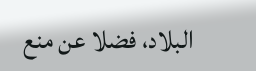البلاد، فضلا عن منع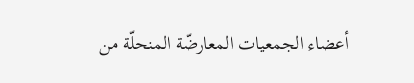أعضاء الجمعيات المعارضّة المنحلّة من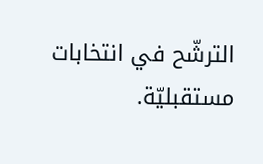الترشّح في انتخابات مستقبليّة.